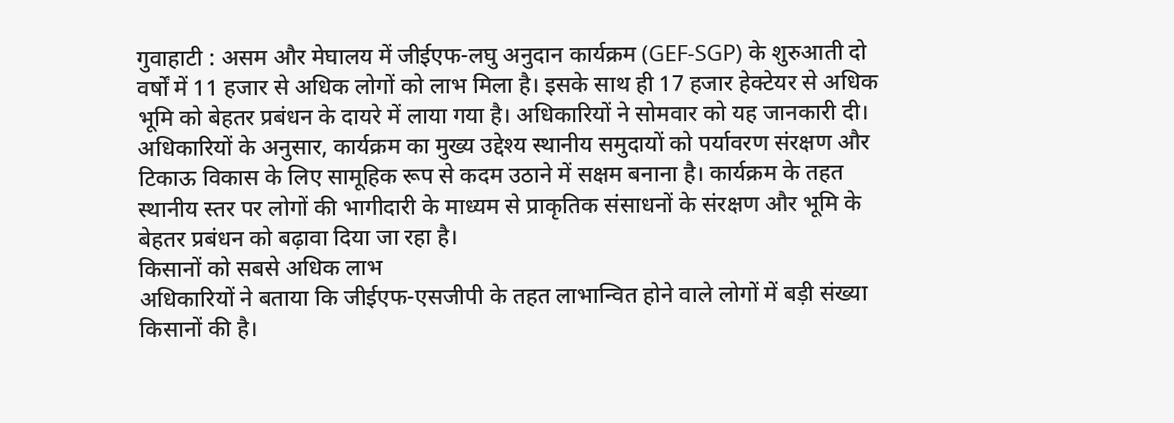गुवाहाटी : असम और मेघालय में जीईएफ-लघु अनुदान कार्यक्रम (GEF-SGP) के शुरुआती दो वर्षों में 11 हजार से अधिक लोगों को लाभ मिला है। इसके साथ ही 17 हजार हेक्टेयर से अधिक भूमि को बेहतर प्रबंधन के दायरे में लाया गया है। अधिकारियों ने सोमवार को यह जानकारी दी। अधिकारियों के अनुसार, कार्यक्रम का मुख्य उद्देश्य स्थानीय समुदायों को पर्यावरण संरक्षण और टिकाऊ विकास के लिए सामूहिक रूप से कदम उठाने में सक्षम बनाना है। कार्यक्रम के तहत स्थानीय स्तर पर लोगों की भागीदारी के माध्यम से प्राकृतिक संसाधनों के संरक्षण और भूमि के बेहतर प्रबंधन को बढ़ावा दिया जा रहा है।
किसानों को सबसे अधिक लाभ
अधिकारियों ने बताया कि जीईएफ-एसजीपी के तहत लाभान्वित होने वाले लोगों में बड़ी संख्या किसानों की है।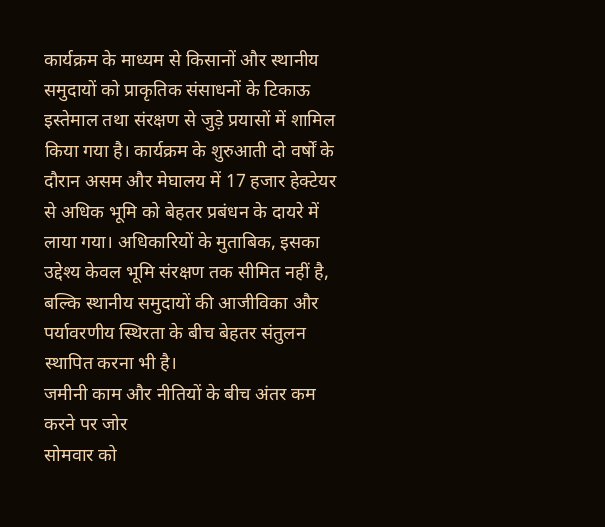कार्यक्रम के माध्यम से किसानों और स्थानीय समुदायों को प्राकृतिक संसाधनों के टिकाऊ इस्तेमाल तथा संरक्षण से जुड़े प्रयासों में शामिल किया गया है। कार्यक्रम के शुरुआती दो वर्षों के दौरान असम और मेघालय में 17 हजार हेक्टेयर से अधिक भूमि को बेहतर प्रबंधन के दायरे में लाया गया। अधिकारियों के मुताबिक, इसका उद्देश्य केवल भूमि संरक्षण तक सीमित नहीं है, बल्कि स्थानीय समुदायों की आजीविका और पर्यावरणीय स्थिरता के बीच बेहतर संतुलन स्थापित करना भी है।
जमीनी काम और नीतियों के बीच अंतर कम करने पर जोर
सोमवार को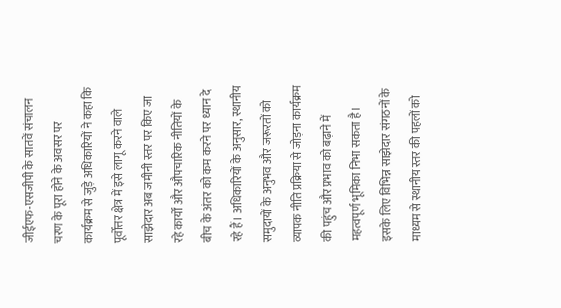जीईएफ-एसजीपी के सातवें संचालन चरण के पूरा होने के अवसर पर कार्यक्रम से जुड़े अधिकारियों ने कहा कि पूर्वोत्तर क्षेत्र में इसे लागू करने वाले साझेदार अब जमीनी स्तर पर किए जा रहे कार्यों और औपचारिक नीतियों के बीच के अंतर को कम करने पर ध्यान दे रहे हैं। अधिकारियों के अनुसार, स्थानीय समुदायों के अनुभव और जरूरतों को व्यापक नीति प्रक्रिया से जोड़ना कार्यक्रम की पहुंच और प्रभाव को बढ़ाने में महत्वपूर्ण भूमिका निभा सकता है। इसके लिए विभिन्न साझेदार संगठनों के माध्यम से स्थानीय स्तर की पहलों को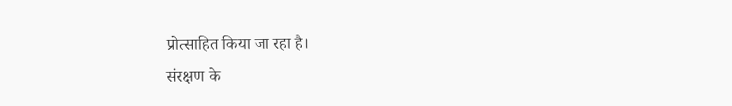प्रोत्साहित किया जा रहा है।
संरक्षण के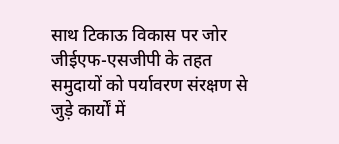साथ टिकाऊ विकास पर जोर
जीईएफ-एसजीपी के तहत समुदायों को पर्यावरण संरक्षण से जुड़े कार्यों में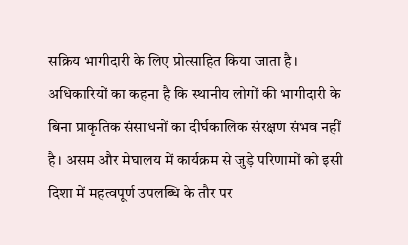सक्रिय भागीदारी के लिए प्रोत्साहित किया जाता है। अधिकारियों का कहना है कि स्थानीय लोगों की भागीदारी के बिना प्राकृतिक संसाधनों का दीर्घकालिक संरक्षण संभव नहीं है। असम और मेघालय में कार्यक्रम से जुड़े परिणामों को इसी दिशा में महत्वपूर्ण उपलब्धि के तौर पर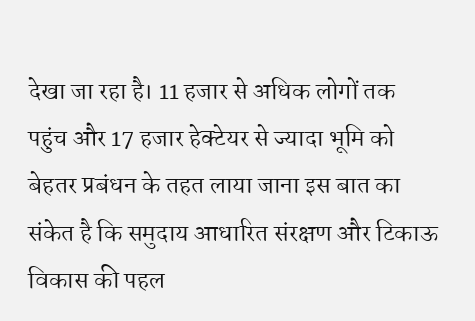देखा जा रहा है। 11 हजार से अधिक लोगों तक पहुंच और 17 हजार हेक्टेयर से ज्यादा भूमि को बेहतर प्रबंधन के तहत लाया जाना इस बात का संकेत है कि समुदाय आधारित संरक्षण और टिकाऊ विकास की पहल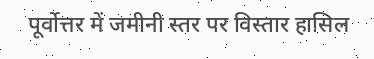पूर्वोत्तर में जमीनी स्तर पर विस्तार हासिल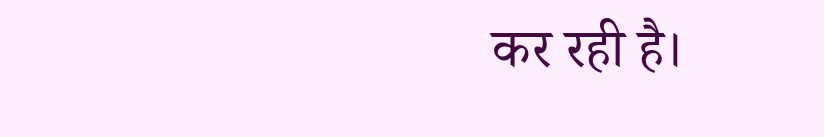कर रही है।